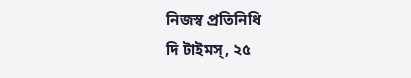নিজস্ব প্রতিনিধি
দি টাইমস্, ২৫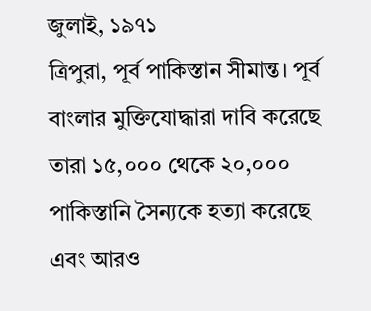জুলাই, ১৯৭১
ত্রিপুরা, পূর্ব পাকিস্তান সীমান্ত। পূর্ব বাংলার মুক্তিযোদ্ধারা দাবি করেছে তারা ১৫,০০০ থেকে ২০,০০০ পাকিস্তানি সৈন্যকে হত্যা করেছে এবং আরও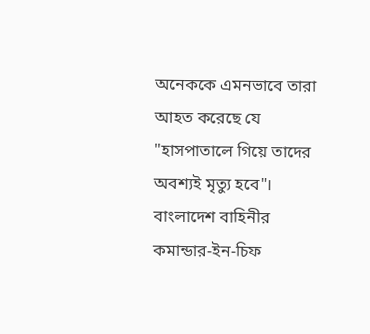অনেককে এমনভাবে তারা আহত করেছে যে "হাসপাতালে গিয়ে তাদের অবশ্যই মৃত্যু হবে"। বাংলাদেশ বাহিনীর কমান্ডার-ইন-চিফ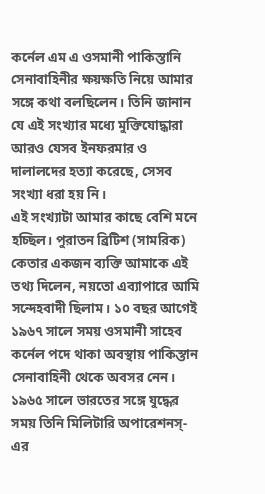কর্নেল এম এ ওসমানী পাকিস্তানি সেনাবাহিনীর ক্ষয়ক্ষতি নিয়ে আমার সঙ্গে কথা বলছিলেন। তিনি জানান যে এই সংখ্যার মধ্যে মুক্তিযোদ্ধারা আরও যেসব ইনফরমার ও দালালদের হত্যা করেছে, সেসব সংখ্যা ধরা হয় নি।
এই সংখ্যাটা আমার কাছে বেশি মনে হচ্ছিল। পুরাতন ব্রিটিশ (সামরিক) কেতার একজন ব্যক্তি আমাকে এই তথ্য দিলেন, নয়তো এব্যাপারে আমি সন্দেহবাদী ছিলাম। ১০ বছর আগেই ১৯৬৭ সালে সময় ওসমানী সাহেব কর্নেল পদে থাকা অবস্থায় পাকিস্তান সেনাবাহিনী থেকে অবসর নেন। ১৯৬৫ সালে ভারতের সঙ্গে যুদ্ধের সময় তিনি মিলিটারি অপারেশনস্-এর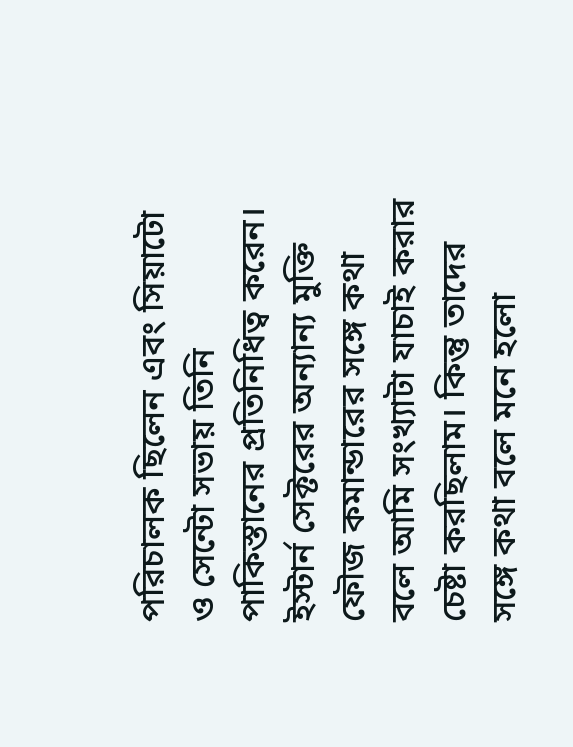পরিচালক ছিলেন এবং সিয়াটো ও সেন্টো সভায় তিনি পাকিস্তানের প্রতিনিধিত্ব করেন।
ইস্টার্ন সেক্টরের অন্যান্য মুক্তি ফৌজ কমান্ডারের সঙ্গে কথা বলে আমি সংখ্যাটা যাচাই করার চেষ্টা করছিলাম। কিন্তু তাদের সঙ্গে কথা বলে মনে হলো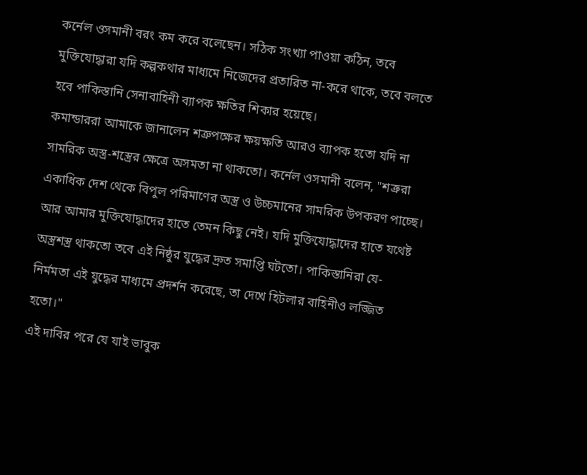কর্নেল ওসমানী বরং কম করে বলেছেন। সঠিক সংখ্যা পাওয়া কঠিন, তবে মুক্তিযোদ্ধারা যদি কল্পকথার মাধ্যমে নিজেদের প্রতারিত না-করে থাকে, তবে বলতে হবে পাকিস্তানি সেনাবাহিনী ব্যাপক ক্ষতির শিকার হয়েছে।
কমান্ডাররা আমাকে জানালেন শত্রুপক্ষের ক্ষয়ক্ষতি আরও ব্যাপক হতো যদি না সামরিক অস্ত্র-শস্ত্রের ক্ষেত্রে অসমতা না থাকতো। কর্নেল ওসমানী বলেন, "শত্রুরা একাধিক দেশ থেকে বিপুল পরিমাণের অস্ত্র ও উচ্চমানের সামরিক উপকরণ পাচ্ছে। আর আমার মুক্তিযোদ্ধাদের হাতে তেমন কিছু নেই। যদি মুক্তিযোদ্ধাদের হাতে যথেষ্ট অস্ত্রশস্ত্র থাকতো তবে এই নিষ্ঠুর যুদ্ধের দ্রুত সমাপ্তি ঘটতো। পাকিস্তানিরা যে-নির্মমতা এই যুদ্ধের মাধ্যমে প্রদর্শন করেছে, তা দেখে হিটলার বাহিনীও লজ্জিত হতো।"
এই দাবির পরে যে যাই ভাবুক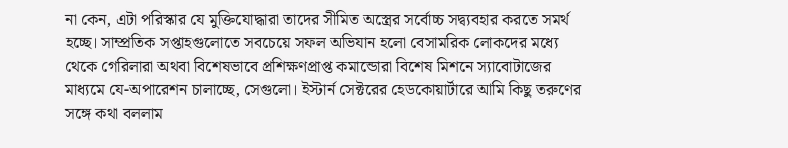না কেন, এটা পরিস্কার যে মুক্তিযোদ্ধারা তাদের সীমিত অস্ত্রের সর্বোচ্চ সদ্ব্যবহার করতে সমর্থ হচ্ছে। সাম্প্রতিক সপ্তাহগুলোতে সবচেয়ে সফল অভিযান হলো বেসামরিক লোকদের মধ্যে থেকে গেরিলারা অথবা বিশেষভাবে প্রশিক্ষণপ্রাপ্ত কমান্ডোরা বিশেষ মিশনে স্যাবোটাজের মাধ্যমে যে-অপারেশন চালাচ্ছে, সেগুলো। ইস্টার্ন সেক্টরের হেডকোয়ার্টারে আমি কিছু তরুণের সঙ্গে কথা বললাম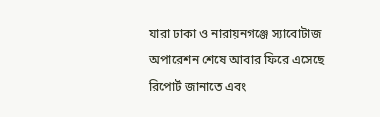যারা ঢাকা ও নারায়নগঞ্জে স্যাবোটাজ অপারেশন শেষে আবার ফিরে এসেছে রিপোর্ট জানাতে এবং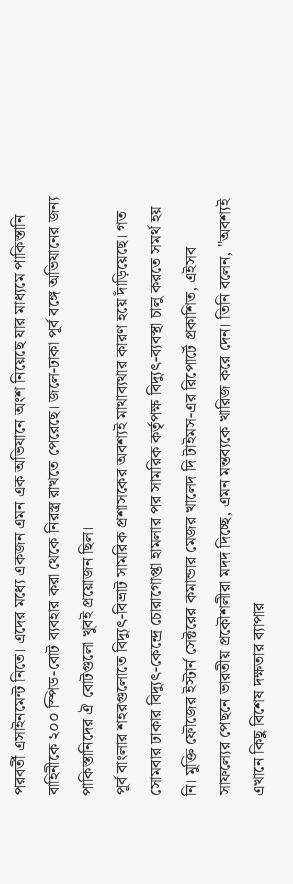পরবর্তী এসাইনমেন্ট নিতে। এদের মধ্যে একজন এমন এক অভিযানে অংশ নিয়েছে যার মাধ্যমে পাকিস্তানি বাহিনীকে ২০০ স্পিড-বোট ব্যবহার করা থেকে নিরস্ত্র রাখতে পেরেছে। জলে-ঢাকা পূর্ব বঙ্গে অভিযানের জন্য পাকিস্তানিদের ঐ বোটগুলো খুবই প্রয়োজন ছিল।
পূর্ব বাংলার শহরগুলোতে বিদ্যুৎ-বিভ্রাট সামরিক প্রশাসকের অবশ্যই মাথাব্যথার কারণ হয়ে দাঁড়িয়েছে। গত সোমবার ঢাকার বিদ্যুৎ-কেন্দ্রে চোরাগোপ্তা হামলার পর সামরিক কর্তৃপক্ষ বিদ্যুৎ-ব্যবস্থা চালু করতে সমর্থ হয় নি। মুক্তি ফৌজের ইস্টার্ন সেক্টরের কমান্ডার মেজর খালেদ দি টাইমস-এর রিপোর্টে প্রকাশিত, এইসব সাফল্যের পেছনে ভারতীয় প্রকৌশলীরা মদদ দিচ্ছে, এমন মন্তব্যকে খারিজ করে দেন। তিনি বলেন, "অবশ্যই এখানে কিছু বিশেষ দক্ষতার ব্যাপার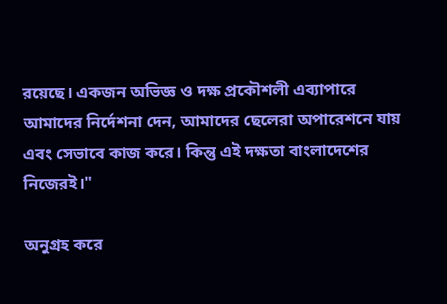রয়েছে। একজন অভিজ্ঞ ও দক্ষ প্রকৌশলী এব্যাপারে আমাদের নির্দেশনা দেন, আমাদের ছেলেরা অপারেশনে যায় এবং সেভাবে কাজ করে। কিন্তু এই দক্ষতা বাংলাদেশের নিজেরই।"

অনুগ্রহ করে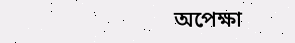অপেক্ষা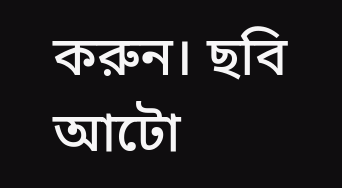করুন। ছবি আটো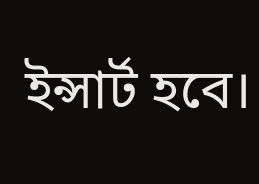ইন্সার্ট হবে।